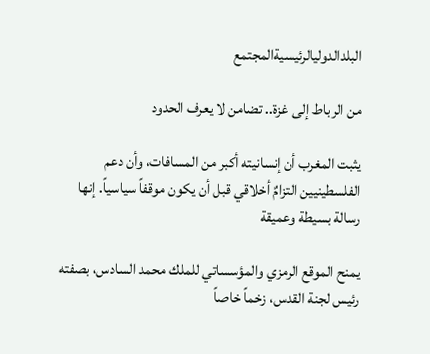البلدالدوليالرئيسيةالمجتمع

من الرباط إلى غزة.. تضامن لا يعرف الحدود

يثبت المغرب أن إنسانيته أكبر من المسافات، وأن دعم الفلسطينيين التزامٌ أخلاقي قبل أن يكون موقفاً سياسياً. إنها رسالة بسيطة وعميقة

يمنح الموقع الرمزي والمؤسساتي للملك محمد السادس، بصفته رئيس لجنة القدس، زخماً خاصاً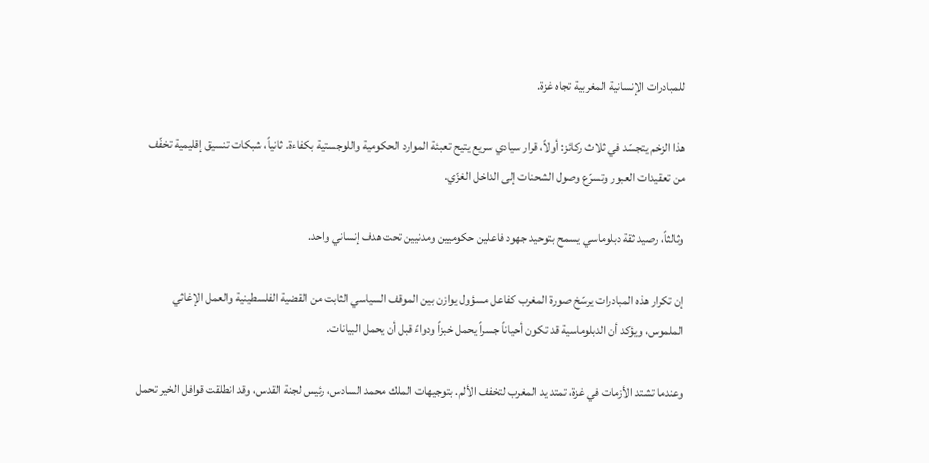للمبادرات الإنسانية المغربية تجاه غزة.

هذا الزخم يتجسّد في ثلاث ركائز: أولاً، قرار سيادي سريع يتيح تعبئة الموارد الحكومية واللوجستية بكفاءة. ثانياً، شبكات تنسيق إقليمية تخفّف من تعقيدات العبور وتسرّع وصول الشحنات إلى الداخل الغزّي.

وثالثاً، رصيد ثقة دبلوماسي يسمح بتوحيد جهود فاعلين حكوميين ومدنيين تحت هدف إنساني واحد.

إن تكرار هذه المبادرات يرسّخ صورة المغرب كفاعل مسؤول يوازن بين الموقف السياسي الثابت من القضية الفلسطينية والعمل الإغاثي الملموس، ويؤكد أن الدبلوماسية قد تكون أحياناً جسراً يحمل خبزاً ودواءً قبل أن يحمل البيانات.

وعندما تشتد الأزمات في غزة، تمتد يد المغرب لتخفف الألم. بتوجيهات الملك محمد السادس، رئيس لجنة القدس، وقد انطلقت قوافل الخير تحمل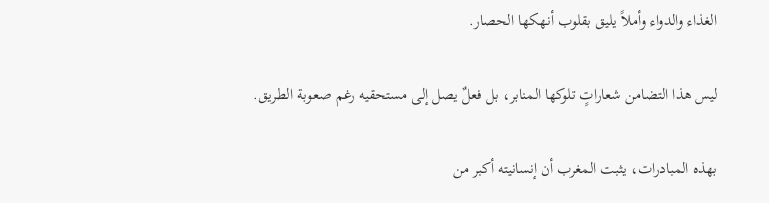الغذاء والدواء وأملاً يليق بقلوب أنهكها الحصار.

ليس هذا التضامن شعاراتٍ تلوكها المنابر، بل فعلٌ يصل إلى مستحقيه رغم صعوبة الطريق.

بهذه المبادرات، يثبت المغرب أن إنسانيته أكبر من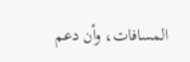المسافات، وأن دعم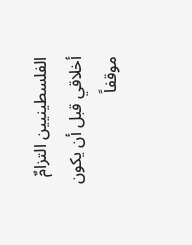الفلسطينيين التزامٌ أخلاقي قبل أن يكون موقفاً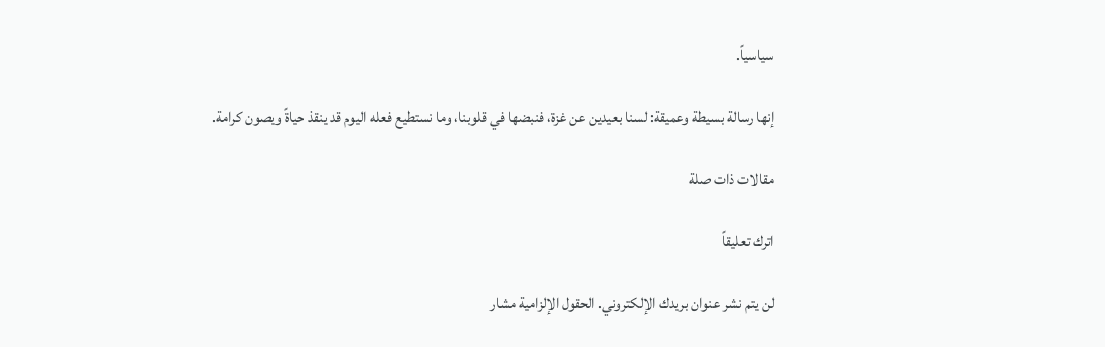سياسياً.

إنها رسالة بسيطة وعميقة: لسنا بعيدين عن غزة، فنبضها في قلوبنا، وما نستطيع فعله اليوم قد ينقذ حياةً ويصون كرامة.

مقالات ذات صلة

اترك تعليقاً

لن يتم نشر عنوان بريدك الإلكتروني. الحقول الإلزامية مشار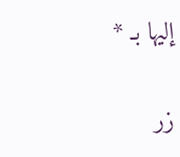إليها بـ *

زر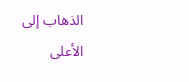الذهاب إلى الأعلى